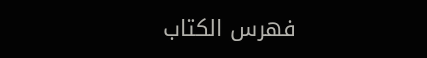فهرس الكتاب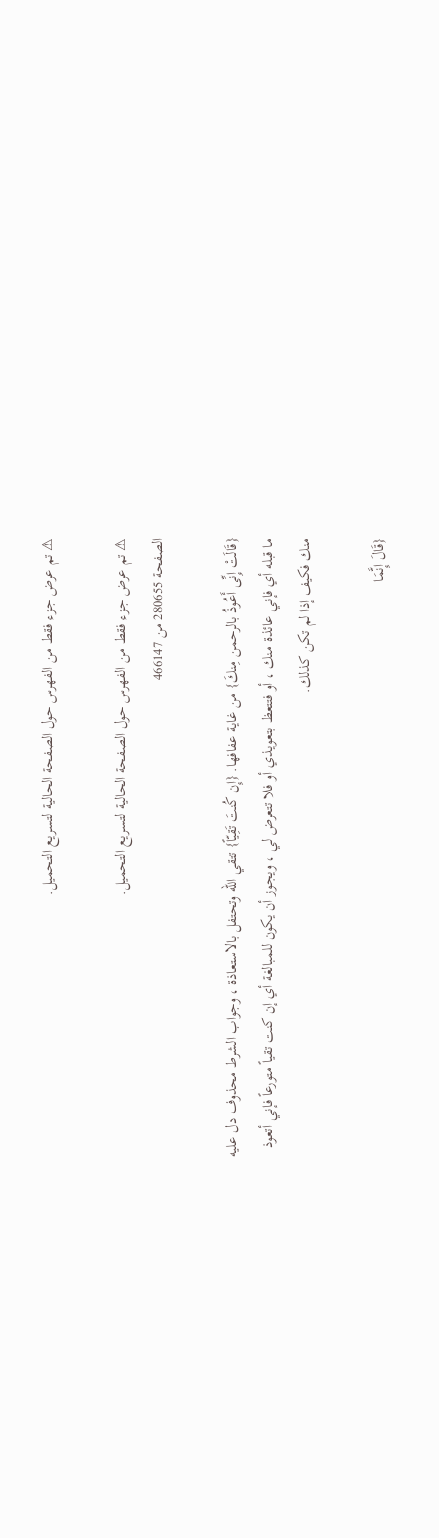⚠ تم عرض جزء فقط من الفهرس حول الصفحة الحالية لتسريع التحميل.

⚠ تم عرض جزء فقط من الفهرس حول الصفحة الحالية لتسريع التحميل.
الصفحة 280655 من 466147

{قَالَتْ إِنِّى أَعُوذُ بالرحمن مِنكَ} من غاية عفافها. {إِن كُنتَ تَقِيّاً} تتقي الله وتحتفل بالاستعاذة ، وجواب الشرط محذوف دل عليه ما قبله أي فإني عائذة منك ، أو فتتعظ بتعويذي أو فلا تتعرض لي ، ويجوز أن يكون للمبالغة أي إن كنت تقياً متورعاً فإني أتعوذ منك فكيف إذا لم تكن كذلك.

{قَالَ إِنَّمَا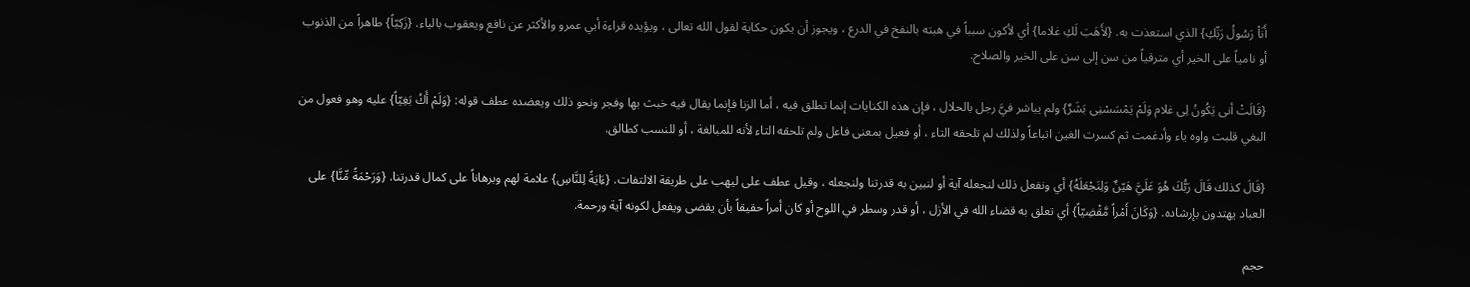أَنَاْ رَسُولُ رَبِّكِ} الذي استعذت به. {لأَهَبَ لَكِ غلاما} أي لأكون سبباً في هبته بالنفخ في الدرع ، ويجوز أن يكون حكاية لقول الله تعالى ، ويؤيده قراءة أبي عمرو والأكثر عن نافع ويعقوب بالياء. {زَكِيّاً} طاهراً من الذنوب أو نامياً على الخير أي مترقياً من سن إلى سن على الخير والصلاح.

{قَالَتْ أنى يَكُونُ لِى غلام وَلَمْ يَمْسَسْنِى بَشَرٌ} ولم يباشر فيَّ رجل بالحلال ، فإن هذه الكنايات إنما تطلق فيه ، أما الزنا فإنما يقال فيه خبث بها وفجر ونحو ذلك ويعضده عطف قوله: {وَلَمْ أَكُ بَغِيّاً} عليه وهو فعول من البغي قلبت واوه ياء وأدغمت ثم كسرت الغين اتباعاً ولذلك لم تلحقه التاء ، أو فعيل بمعنى فاعل ولم تلحقه التاء لأنه للمبالغة ، أو للنسب كطالق.

{قَالَ كذلك قَالَ رَبُّكَ هُوَ عَلَيَّ هَيّنٌ وَلِنَجْعَلَهُ} أي ونفعل ذلك لنجعله آية أو لنبين به قدرتنا ولنجعله ، وقيل عطف على ليهب على طريقة الالتفات. {ءَايَةً لِلنَّاسِ} علامة لهم وبرهاناً على كمال قدرتنا. {وَرَحْمَةً مِّنَّا} على العباد يهتدون بإرشاده. {وَكَانَ أَمْراً مَّقْضِيّاً} أي تعلق به قضاء الله في الأزل ، أو قدر وسطر في اللوح أو كان أمراً حقيقاً بأن يقضى ويفعل لكونه آية ورحمة.

حجم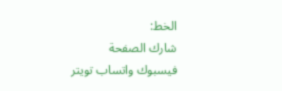الخط:
شارك الصفحة
فيسبوك واتساب تويتر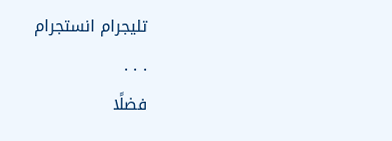تليجرام انستجرام
. . .
فضلًا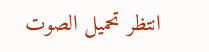انتظر تحميل الصوت